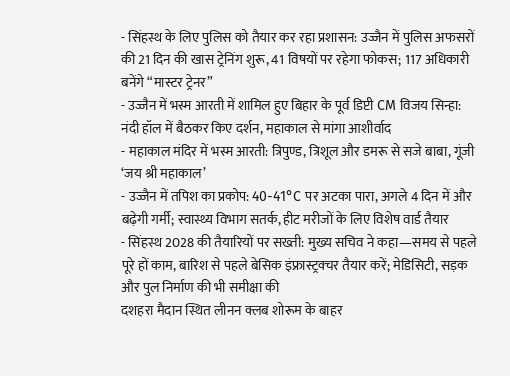- सिंहस्थ के लिए पुलिस को तैयार कर रहा प्रशासन: उज्जैन में पुलिस अफसरों की 21 दिन की खास ट्रेनिंग शुरू, 41 विषयों पर रहेगा फोकस; 117 अधिकारी बनेंगे “मास्टर ट्रेनर”
- उज्जैन में भस्म आरती में शामिल हुए बिहार के पूर्व डिप्टी CM विजय सिन्हा: नंदी हॉल में बैठकर किए दर्शन, महाकाल से मांगा आशीर्वाद
- महाकाल मंदिर में भस्म आरती: त्रिपुण्ड, त्रिशूल और डमरू से सजे बाबा, गूंजी ‘जय श्री महाकाल’
- उज्जैन में तपिश का प्रकोप: 40-41°C पर अटका पारा, अगले 4 दिन में और बढ़ेगी गर्मी; स्वास्थ्य विभाग सतर्क, हीट मरीजों के लिए विशेष वार्ड तैयार
- सिंहस्थ 2028 की तैयारियों पर सख्ती: मुख्य सचिव ने कहा—समय से पहले पूरे हों काम, बारिश से पहले बेसिक इंफ्रास्ट्रक्चर तैयार करें; मेडिसिटी, सड़क और पुल निर्माण की भी समीक्षा की
दशहरा मैदान स्थित लीनन क्लब शोरूम के बाहर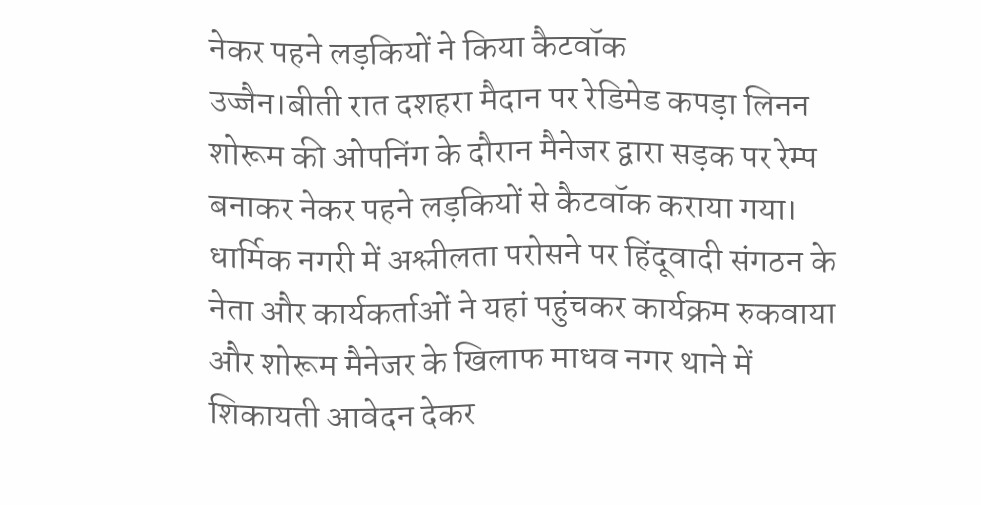नेकर पहने लड़कियों ने किया कैटवॉक
उज्जैन।बीती रात दशहरा मैदान पर रेडिमेड कपड़ा लिनन शोरूम की ओपनिंग के दौरान मैनेजर द्वारा सड़क पर रेम्प बनाकर नेकर पहने लड़कियों से कैटवॉक कराया गया। धार्मिक नगरी में अश्लीलता परोसने पर हिंदूवादी संगठन के नेता और कार्यकर्ताओं ने यहां पहुंचकर कार्यक्रम रुकवाया और शोरूम मैनेजर के खिलाफ माधव नगर थाने में शिकायती आवेदन देकर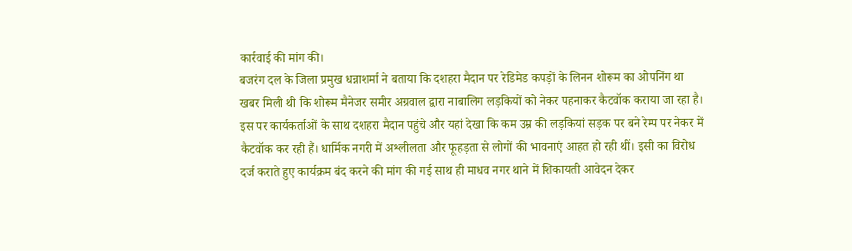कार्रवाई की मांग की।
बजरंग दल के जिला प्रमुख धन्नाशर्मा ने बताया कि दशहरा मैदान पर रेडिमेड कपड़ों के लिनन शोरूम का ओपनिंग था खबर मिली थी कि शोरूम मैनेजर समीर अग्रवाल द्वारा नाबालिग लड़कियों को नेकर पहनाकर कैटवॉक कराया जा रहा है। इस पर कार्यकर्ताओं के साथ दशहरा मैदान पहुंचे और यहां देखा कि कम उम्र की लड़कियां सड़क पर बने रेम्प पर नेकर में कैटवॉक कर रही हैं। धार्मिक नगरी में अश्लीलता और फूहड़ता से लोगों की भावनाएं आहत हो रही थीं। इसी का विरोध दर्ज कराते हुए कार्यक्रम बंद करने की मांग की गई साथ ही माधव नगर थाने में शिकायती आवेदन देकर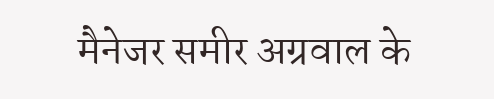मैनेजर समीर अग्रवाल के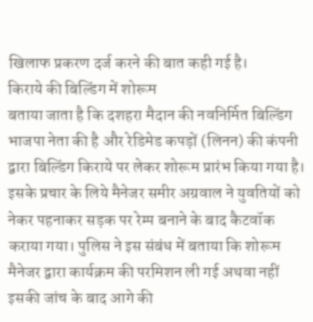खिलाफ प्रकरण दर्ज करने की बात कही गई है।
किराये की बिल्डिंग में शोरूम
बताया जाता है कि दशहरा मैदान की नवनिर्मित बिल्डिंग भाजपा नेता की है और रेडिमेड कपड़ों (लिनन) की कंपनी द्वारा बिल्डिंग किराये पर लेकर शोरूम प्रारंभ किया गया है। इसके प्रचार के लिये मैनेजर समीर अग्रवाल ने युवतियों को नेकर पहनाकर सड़क पर रेम्प बनाने के बाद कैटवॉक कराया गया। पुलिस ने इस संबंध में बताया कि शोरूम मैनेजर द्वारा कार्यक्रम की परमिशन ली गई अथवा नहीं इसकी जांच के बाद आगे की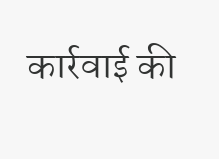कार्रवाई की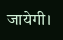जायेगी।